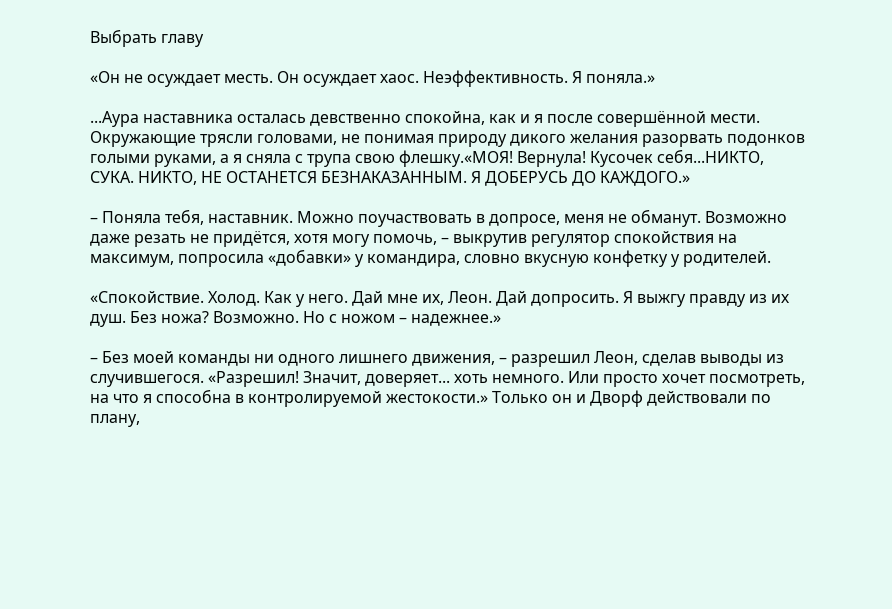Выбрать главу

«Он не осуждает месть. Он осуждает хаос. Неэффективность. Я поняла.»

...Аура наставника осталась девственно спокойна, как и я после совершённой мести. Окружающие трясли головами, не понимая природу дикого желания разорвать подонков голыми руками, а я сняла с трупа свою флешку.«МОЯ! Вернула! Кусочек себя...НИКТО, СУКА. НИКТО, НЕ ОСТАНЕТСЯ БЕЗНАКАЗАННЫМ. Я ДОБЕРУСЬ ДО КАЖДОГО.»

– Поняла тебя, наставник. Можно поучаствовать в допросе, меня не обманут. Возможно даже резать не придётся, хотя могу помочь, – выкрутив регулятор спокойствия на максимум, попросила «добавки» у командира, словно вкусную конфетку у родителей.

«Спокойствие. Холод. Как у него. Дай мне их, Леон. Дай допросить. Я выжгу правду из их душ. Без ножа? Возможно. Но с ножом – надежнее.»

– Без моей команды ни одного лишнего движения, – разрешил Леон, сделав выводы из случившегося. «Разрешил! Значит, доверяет... хоть немного. Или просто хочет посмотреть, на что я способна в контролируемой жестокости.» Только он и Дворф действовали по плану,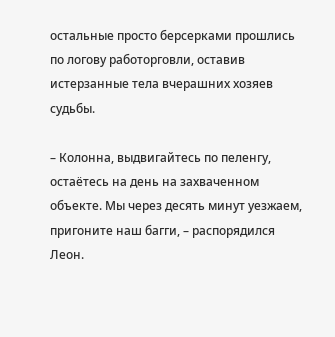остальные просто берсерками прошлись по логову работорговли, оставив истерзанные тела вчерашних хозяев судьбы.

– Колонна, выдвигайтесь по пеленгу, остаётесь на день на захваченном объекте. Мы через десять минут уезжаем, пригоните наш багги, – распорядился Леон.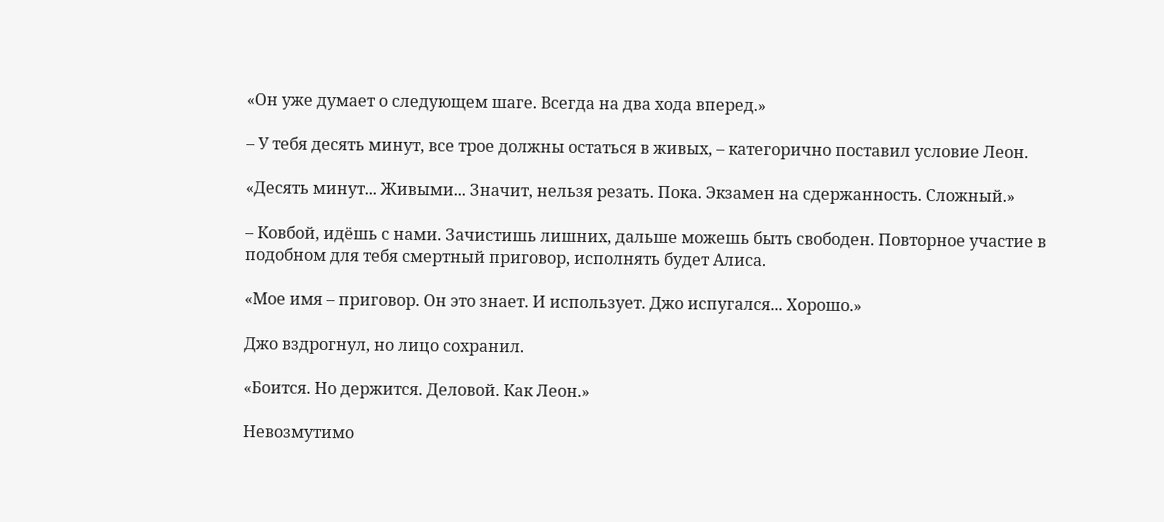«Он уже думает о следующем шаге. Всегда на два хода вперед.»

– У тебя десять минут, все трое должны остаться в живых, – категорично поставил условие Леон.

«Десять минут... Живыми... Значит, нельзя резать. Пока. Экзамен на сдержанность. Сложный.»

– Ковбой, идёшь с нами. Зачистишь лишних, дальше можешь быть свободен. Повторное участие в подобном для тебя смертный приговор, исполнять будет Алиса.

«Мое имя – приговор. Он это знает. И использует. Джо испугался... Хорошо.»

Джо вздрогнул, но лицо сохранил.

«Боится. Но держится. Деловой. Как Леон.»

Невозмутимо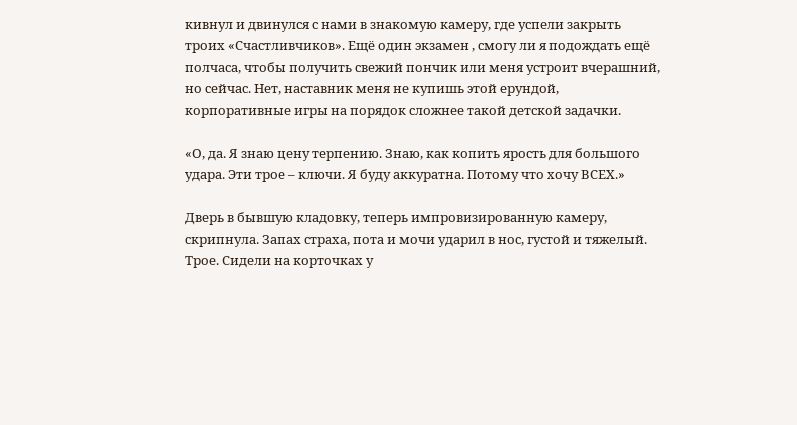кивнул и двинулся с нами в знакомую камеру, где успели закрыть троих «Счастливчиков». Ещё один экзамен , смогу ли я подождать ещё полчаса, чтобы получить свежий пончик или меня устроит вчерашний, но сейчас. Нет, наставник меня не купишь этой ерундой, корпоративные игры на порядок сложнее такой детской задачки.

«О, да. Я знаю цену терпению. Знаю, как копить ярость для большого удара. Эти трое – ключи. Я буду аккуратна. Потому что хочу ВСЕХ.»

Дверь в бывшую кладовку, теперь импровизированную камеру, скрипнула. Запах страха, пота и мочи ударил в нос, густой и тяжелый. Трое. Сидели на корточках у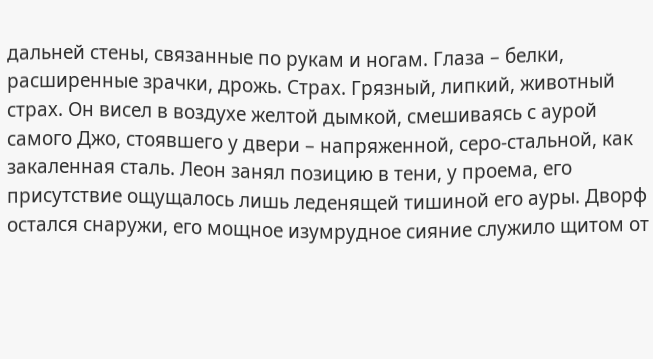дальней стены, связанные по рукам и ногам. Глаза – белки, расширенные зрачки, дрожь. Страх. Грязный, липкий, животный страх. Он висел в воздухе желтой дымкой, смешиваясь с аурой самого Джо, стоявшего у двери – напряженной, серо-стальной, как закаленная сталь. Леон занял позицию в тени, у проема, его присутствие ощущалось лишь леденящей тишиной его ауры. Дворф остался снаружи, его мощное изумрудное сияние служило щитом от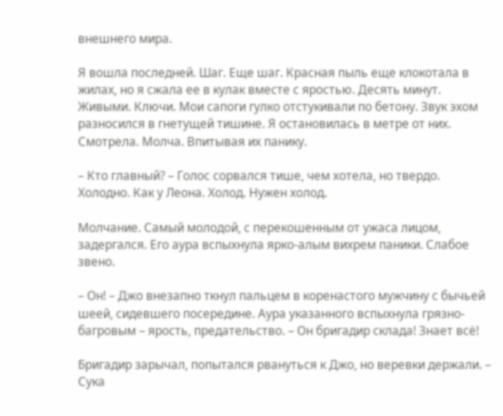внешнего мира.

Я вошла последней. Шаг. Еще шаг. Красная пыль еще клокотала в жилах, но я сжала ее в кулак вместе с яростью. Десять минут. Живыми. Ключи. Мои сапоги гулко отстукивали по бетону. Звук эхом разносился в гнетущей тишине. Я остановилась в метре от них. Смотрела. Молча. Впитывая их панику.

– Кто главный? – Голос сорвался тише, чем хотела, но твердо. Холодно. Как у Леона. Холод. Нужен холод.

Молчание. Самый молодой, с перекошенным от ужаса лицом, задергался. Его аура вспыхнула ярко-алым вихрем паники. Слабое звено.

– Он! – Джо внезапно ткнул пальцем в коренастого мужчину с бычьей шеей, сидевшего посередине. Аура указанного вспыхнула грязно-багровым – ярость, предательство. – Он бригадир склада! Знает всё!

Бригадир зарычал, попытался рвануться к Джо, но веревки держали. – Сука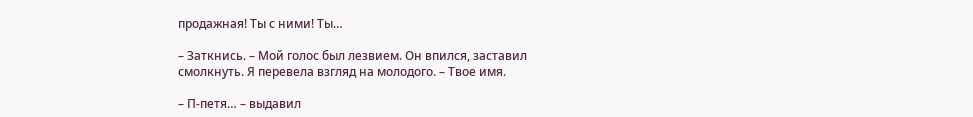продажная! Ты с ними! Ты…

– Заткнись. – Мой голос был лезвием. Он впился, заставил смолкнуть. Я перевела взгляд на молодого. – Твое имя.

– П-петя… – выдавил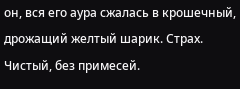он, вся его аура сжалась в крошечный, дрожащий желтый шарик. Страх. Чистый, без примесей.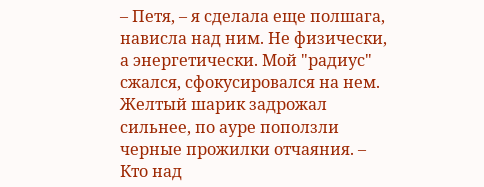– Петя, – я сделала еще полшага, нависла над ним. Не физически, а энергетически. Мой "радиус" сжался, сфокусировался на нем. Желтый шарик задрожал сильнее, по ауре поползли черные прожилки отчаяния. – Кто над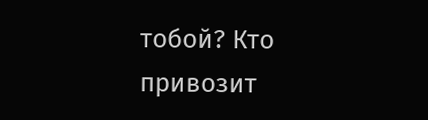тобой? Кто привозит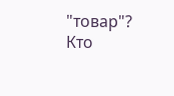"товар"? Кто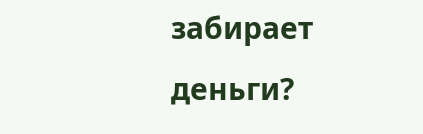забирает деньги?